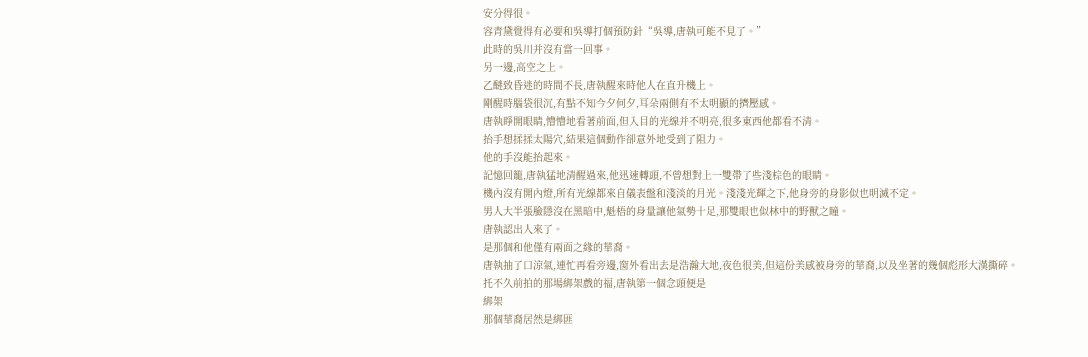安分得很。
容青黛覺得有必要和吳導打個預防針“吳導,唐執可能不見了。”
此時的吳川并沒有當一回事。
另一邊,高空之上。
乙醚致昏迷的時間不長,唐執醒來時他人在直升機上。
剛醒時腦袋很沉,有點不知今夕何夕,耳朵兩側有不太明顯的擠壓感。
唐執睜開眼睛,懵懵地看著前面,但入目的光線并不明亮,很多東西他都看不清。
抬手想揉揉太陽穴,結果這個動作卻意外地受到了阻力。
他的手沒能抬起來。
記憶回籠,唐執猛地清醒過來,他迅速轉頭,不曾想對上一雙帶了些淺棕色的眼睛。
機內沒有開內燈,所有光線都來自儀表盤和淺淡的月光。淺淺光輝之下,他身旁的身影似也明滅不定。
男人大半張臉隱沒在黑暗中,魁梧的身量讓他氣勢十足,那雙眼也似林中的野獸之瞳。
唐執認出人來了。
是那個和他僅有兩面之緣的華裔。
唐執抽了口涼氣,連忙再看旁邊,窗外看出去是浩瀚大地,夜色很美,但這份美感被身旁的華裔,以及坐著的幾個彪形大漢撕碎。
托不久前拍的那場綁架戲的福,唐執第一個念頭便是
綁架
那個華裔居然是綁匪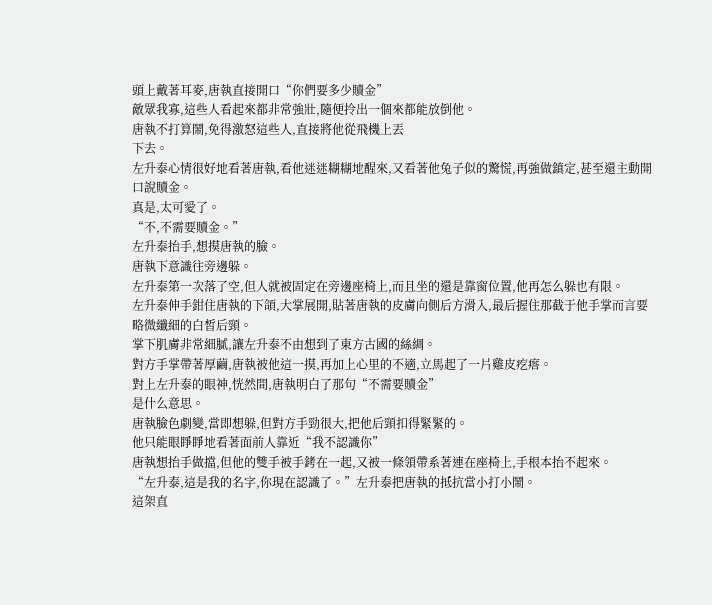頭上戴著耳麥,唐執直接開口“你們要多少贖金”
敵眾我寡,這些人看起來都非常強壯,隨便拎出一個來都能放倒他。
唐執不打算鬧,免得激怒這些人,直接將他從飛機上丟
下去。
左升泰心情很好地看著唐執,看他迷迷糊糊地醒來,又看著他兔子似的驚慌,再強做鎮定,甚至還主動開口說贖金。
真是,太可愛了。
“不,不需要贖金。”
左升泰抬手,想摸唐執的臉。
唐執下意識往旁邊躲。
左升泰第一次落了空,但人就被固定在旁邊座椅上,而且坐的還是靠窗位置,他再怎么躲也有限。
左升泰伸手鉗住唐執的下頜,大掌展開,貼著唐執的皮膚向側后方滑入,最后握住那截于他手掌而言要略微纖細的白皙后頸。
掌下肌膚非常細膩,讓左升泰不由想到了東方古國的絲綢。
對方手掌帶著厚繭,唐執被他這一摸,再加上心里的不適,立馬起了一片雞皮疙瘩。
對上左升泰的眼神,恍然間,唐執明白了那句“不需要贖金”
是什么意思。
唐執臉色劇變,當即想躲,但對方手勁很大,把他后頸扣得緊緊的。
他只能眼睜睜地看著面前人靠近“我不認識你”
唐執想抬手做擋,但他的雙手被手銬在一起,又被一條領帶系著連在座椅上,手根本抬不起來。
“左升泰,這是我的名字,你現在認識了。”左升泰把唐執的抵抗當小打小鬧。
這架直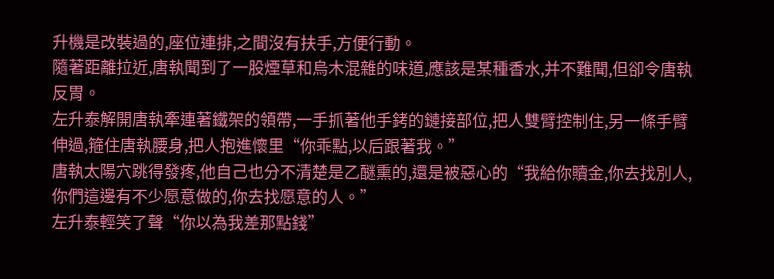升機是改裝過的,座位連排,之間沒有扶手,方便行動。
隨著距離拉近,唐執聞到了一股煙草和烏木混雜的味道,應該是某種香水,并不難聞,但卻令唐執反胃。
左升泰解開唐執牽連著鐵架的領帶,一手抓著他手銬的鏈接部位,把人雙臂控制住,另一條手臂伸過,箍住唐執腰身,把人抱進懷里“你乖點,以后跟著我。”
唐執太陽穴跳得發疼,他自己也分不清楚是乙醚熏的,還是被惡心的“我給你贖金,你去找別人,你們這邊有不少愿意做的,你去找愿意的人。”
左升泰輕笑了聲“你以為我差那點錢”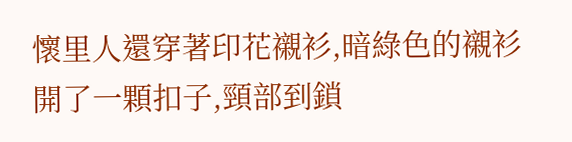懷里人還穿著印花襯衫,暗綠色的襯衫開了一顆扣子,頸部到鎖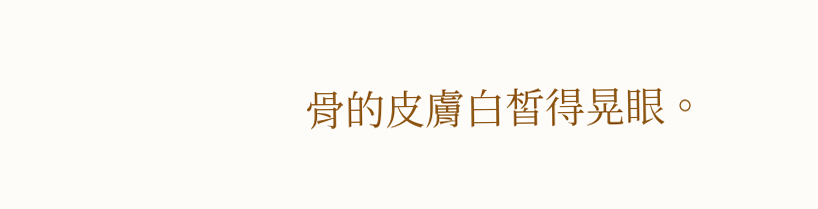骨的皮膚白皙得晃眼。